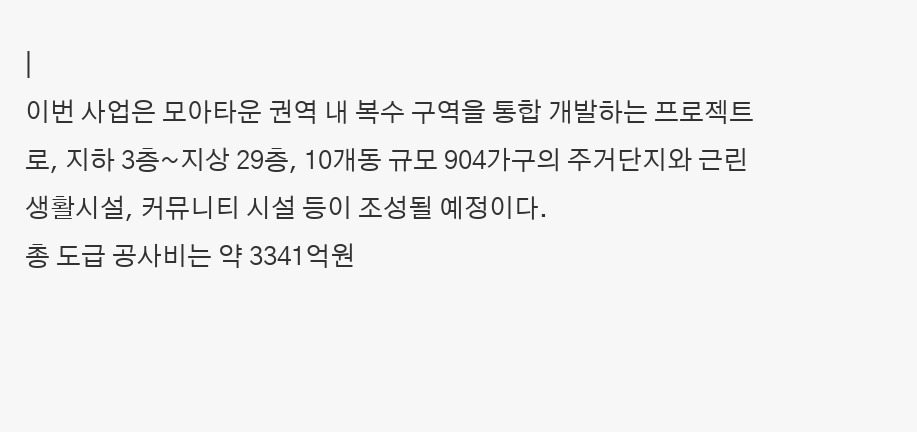|
이번 사업은 모아타운 권역 내 복수 구역을 통합 개발하는 프로젝트로, 지하 3층~지상 29층, 10개동 규모 904가구의 주거단지와 근린생활시설, 커뮤니티 시설 등이 조성될 예정이다.
총 도급 공사비는 약 3341억원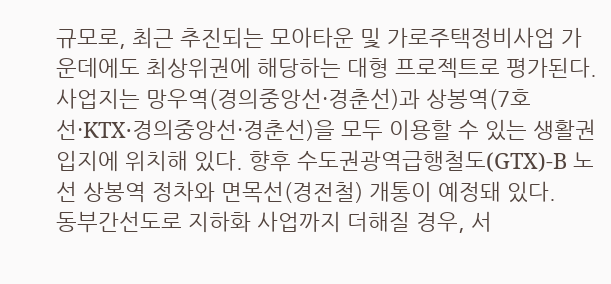규모로, 최근 추진되는 모아타운 및 가로주택정비사업 가운데에도 최상위권에 해당하는 대형 프로젝트로 평가된다.
사업지는 망우역(경의중앙선·경춘선)과 상봉역(7호선·KTX·경의중앙선·경춘선)을 모두 이용할 수 있는 생활권 입지에 위치해 있다. 향후 수도권광역급행철도(GTX)-B 노선 상봉역 정차와 면목선(경전철) 개통이 예정돼 있다.
동부간선도로 지하화 사업까지 더해질 경우, 서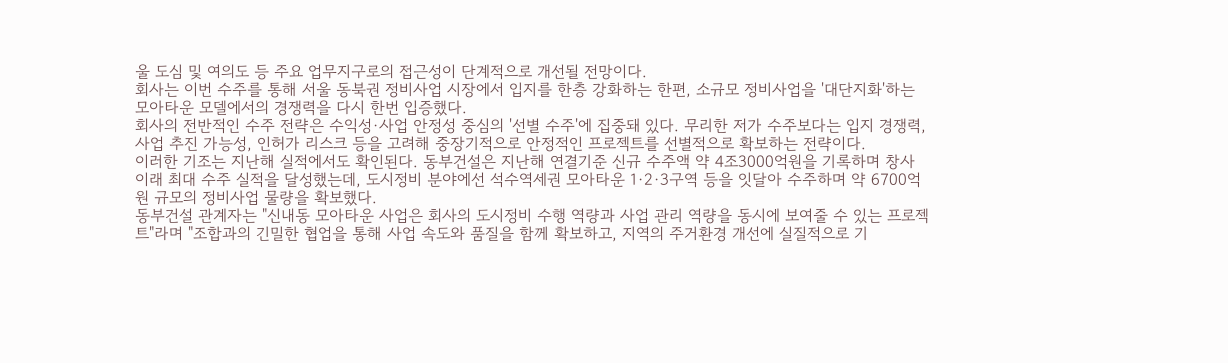울 도심 및 여의도 등 주요 업무지구로의 접근성이 단계적으로 개선될 전망이다.
회사는 이번 수주를 통해 서울 동북권 정비사업 시장에서 입지를 한층 강화하는 한편, 소규모 정비사업을 '대단지화'하는 모아타운 모델에서의 경쟁력을 다시 한번 입증했다.
회사의 전반적인 수주 전략은 수익성·사업 안정성 중심의 '선별 수주'에 집중돼 있다. 무리한 저가 수주보다는 입지 경쟁력, 사업 추진 가능성, 인허가 리스크 등을 고려해 중장기적으로 안정적인 프로젝트를 선별적으로 확보하는 전략이다.
이러한 기조는 지난해 실적에서도 확인된다. 동부건설은 지난해 연결기준 신규 수주액 약 4조3000억원을 기록하며 창사 이래 최대 수주 실적을 달성했는데, 도시정비 분야에선 석수역세권 모아타운 1·2·3구역 등을 잇달아 수주하며 약 6700억원 규모의 정비사업 물량을 확보했다.
동부건설 관계자는 "신내동 모아타운 사업은 회사의 도시정비 수행 역량과 사업 관리 역량을 동시에 보여줄 수 있는 프로젝트"라며 "조합과의 긴밀한 협업을 통해 사업 속도와 품질을 함께 확보하고, 지역의 주거환경 개선에 실질적으로 기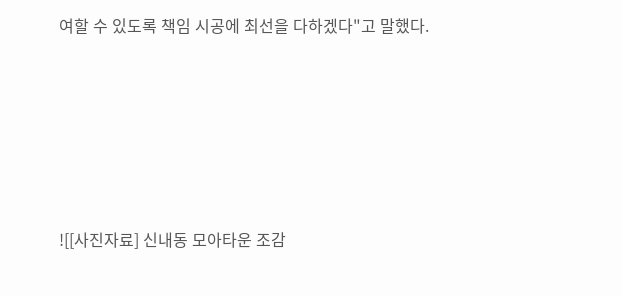여할 수 있도록 책임 시공에 최선을 다하겠다"고 말했다.








![[사진자료] 신내동 모아타운 조감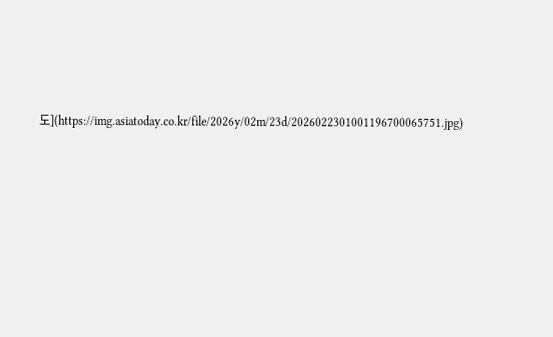도](https://img.asiatoday.co.kr/file/2026y/02m/23d/2026022301001196700065751.jpg)